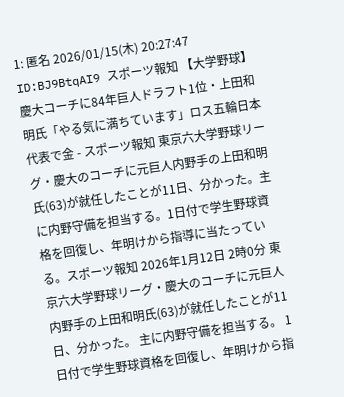1: 匿名 2026/01/15(木) 20:27:47 ID:BJ9BtqAI9 スポーツ報知 【大学野球】慶大コーチに84年巨人ドラフト1位・上田和明氏「やる気に満ちています」ロス五輪日本代表で金 - スポーツ報知 東京六大学野球リーグ・慶大のコーチに元巨人内野手の上田和明氏(63)が就任したことが11日、分かった。主に内野守備を担当する。1日付で学生野球資格を回復し、年明けから指導に当たっている。スポーツ報知 2026年1月12日 2時0分 東京六大学野球リーグ・慶大のコーチに元巨人内野手の上田和明氏(63)が就任したことが11日、分かった。 主に内野守備を担当する。 1日付で学生野球資格を回復し、年明けから指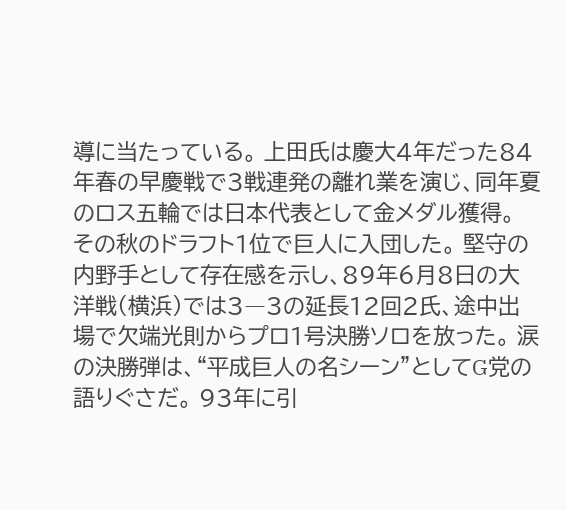導に当たっている。 上田氏は慶大4年だった84年春の早慶戦で3戦連発の離れ業を演じ、同年夏のロス五輪では日本代表として金メダル獲得。 その秋のドラフト1位で巨人に入団した。 堅守の内野手として存在感を示し、89年6月8日の大洋戦(横浜)では3―3の延長12回2氏、途中出場で欠端光則からプロ1号決勝ソロを放った。 涙の決勝弾は、“平成巨人の名シーン”としてG党の語りぐさだ。 93年に引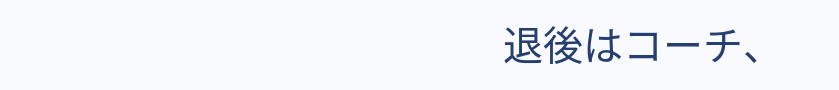退後はコーチ、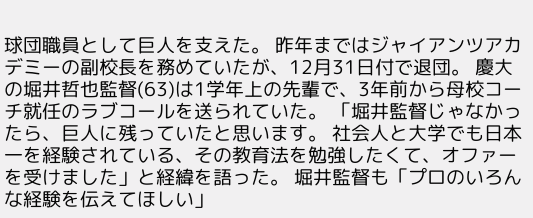球団職員として巨人を支えた。 昨年まではジャイアンツアカデミーの副校長を務めていたが、12月31日付で退団。 慶大の堀井哲也監督(63)は1学年上の先輩で、3年前から母校コーチ就任のラブコールを送られていた。 「堀井監督じゃなかったら、巨人に残っていたと思います。 社会人と大学でも日本一を経験されている、その教育法を勉強したくて、オファーを受けました」と経緯を語った。 堀井監督も「プロのいろんな経験を伝えてほしい」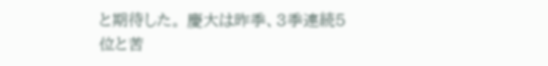と期待した。 慶大は昨季、3季連続5位と苦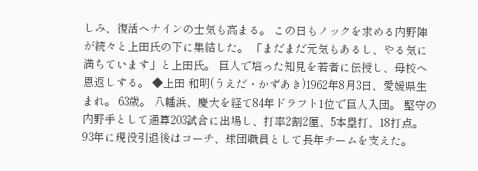しみ、復活へナインの士気も高まる。 この日もノックを求める内野陣が続々と上田氏の下に集結した。 「まだまだ元気もあるし、やる気に満ちています」と上田氏。 巨人で培った知見を若者に伝授し、母校へ恩返しする。 ◆上田 和明(うえだ・かずあき)1962年8月3日、愛媛県生まれ。 63歳。 八幡浜、慶大を経て84年ドラフト1位で巨人入団。 堅守の内野手として通算203試合に出場し、打率2割2厘、5本塁打、18打点。 93年に現役引退後はコーチ、球団職員として長年チームを支えた。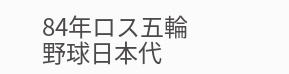84年ロス五輪野球日本代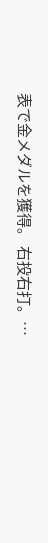表で金メダルを獲得。 右投右打。…